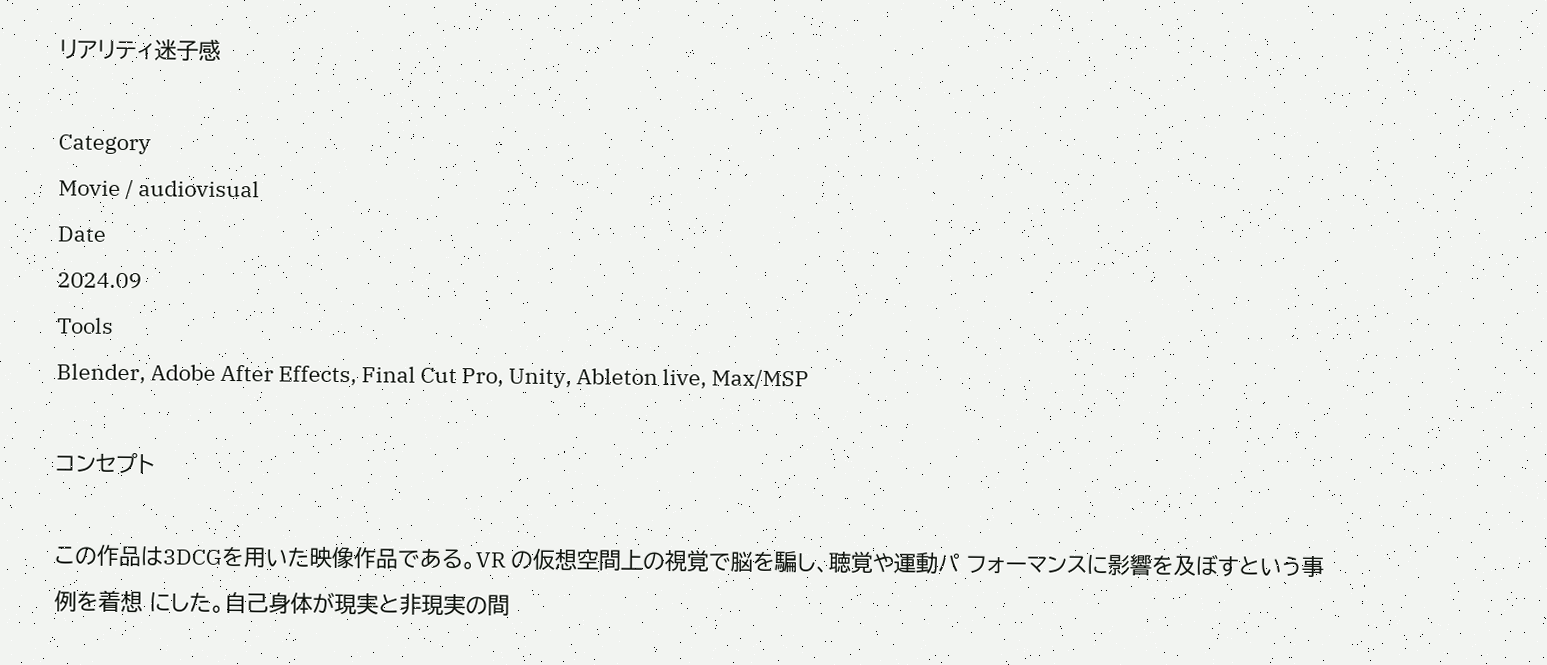リアリティ迷子感

Category
Movie / audiovisual
Date
2024.09
Tools
Blender, Adobe After Effects, Final Cut Pro, Unity, Ableton live, Max/MSP

コンセプト

この作品は3DCGを用いた映像作品である。VR の仮想空間上の視覚で脳を騙し、聴覚や運動パ フォーマンスに影響を及ぼすという事例を着想 にした。自己身体が現実と非現実の間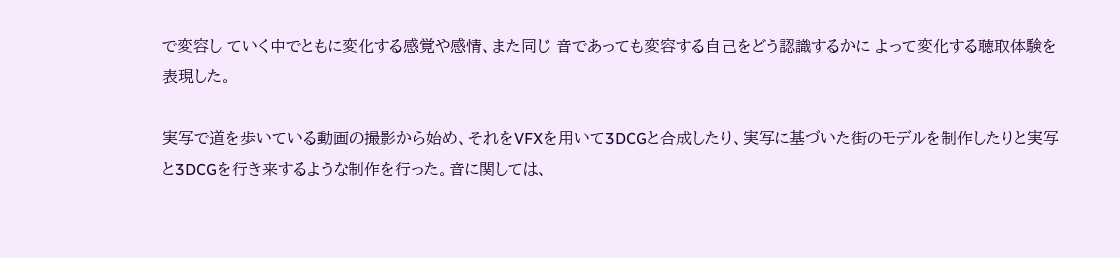で変容し ていく中でともに変化する感覚や感情、また同じ 音であっても変容する自己をどう認識するかに よって変化する聴取体験を表現した。

実写で道を歩いている動画の撮影から始め、それをVFXを用いて3DCGと合成したり、実写に基づいた街のモデルを制作したりと実写と3DCGを行き来するような制作を行った。音に関しては、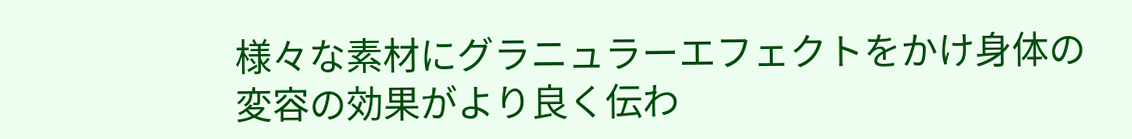様々な素材にグラニュラーエフェクトをかけ身体の変容の効果がより良く伝わ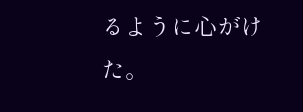るように心がけた。